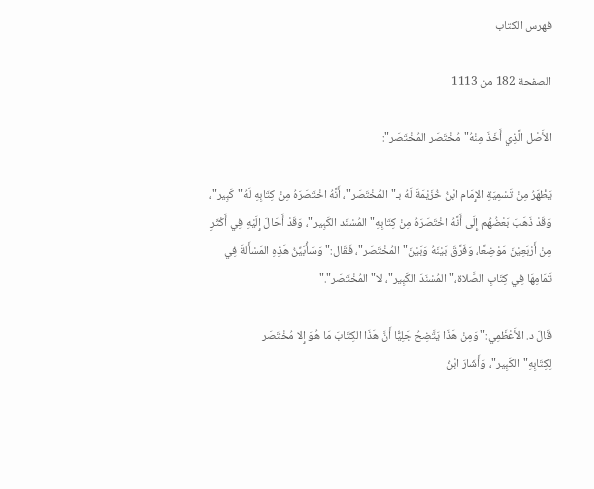فهرس الكتاب

الصفحة 182 من 1113

الأَصْل الَّذِي أَخَذَ مِنْهُ"مُخْتَصَر المُخْتَصَر":

يَظْهَرُ مِنْ تَسْمِيَةِ الإِمَام ابْنُ خُزَيْمَةَ لَهُ بـ"المُخْتَصَر"، أَنَّهُ اخْتَصَرَهُ مِنْ كِتَابِهِ لَهُ"كَبِير"، وَقَدْ ذَهَبَ بَعْضُهُم إِلَى أَنَّهُ اخْتَصَرَهُ مِنْ كِتَابِهِ"المُسْنَد الكَبِير"، وَقَدْ أَحَالَ إِلَيْهِ فِي أَكْثَرِ مِنْ أَرْبَعِيْنَ مَوْضِعًا، وَفَرَّقَ بَيْنَهُ وَبَيْنَ"المُخْتَصَر"، فَقَال:"وَسَأُبَيِّنُ هَذِهِ المَسْأَلةَ فِي تَمَامِهَا فِي كِتَابِ الصَّلاة،"المُسْنَدَ الكَبِير"، لا"المُخْتَصَر"."

قَالَ د. الأَعْظَمِي:"وَمِنْ هَذَا يَتَّضِحُ جَلِيًّا أَنَّ هَذَا الكِتَابَ مَا هُوَ إِلا مُخْتَصَر لِكِتَابِهِ"الكَبِير"، وَأَشَارَ ابْنُ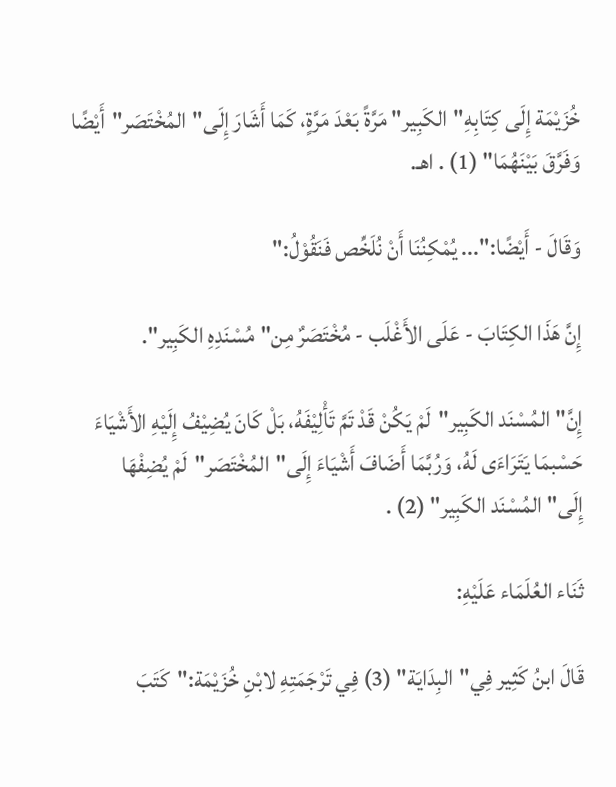خُزَيْمَة إِلَى كِتَابِهِ"الكَبِير" مَرَّةً بَعْدَ مَرَّةٍ، كَمَا أَشَارَ إِلَى"المُخْتَصَر"أَيْضًا وَفَرَّقَ بَيْنَهُمَا" (1) . اهـ.

وَقَالَ - أَيْضًا:"... يُمْكِنُنَا أَنْ نُلَخِّص فَنَقُوْلُ:"

إِنَّ هَذَا الكِتَابَ - عَلَى الأَغْلَب - مُخْتَصَرٌ مِن"مُسْنَدِهِ الكَبِير".

إِنَّ"المُسْنَد الكَبِير"لَمْ يَكُنْ قَدْ تَمَّ تَأْلِيْفَهُ، بَلْ كَانَ يُضِيْفُ إِلَيْهِ الأَشْيَاءَ حَسْبمَا يَتَرَاءَى لَهُ، وَرُبَّمَا أَضَافَ أَشْيَاءَ إِلَى"المُخْتَصَر"لَمْ يُضِفْهَا إِلَى"المُسْنَد الكَبِير" (2) .

ثَنَاء العُلَمَاء عَلَيْهِ:

قَالَ ابنُ كَثِير فِي"البِدَايَة" (3) فِي تَرْجَمَتِهِ لابْنِ خُزَيْمَة:"كَتَبَ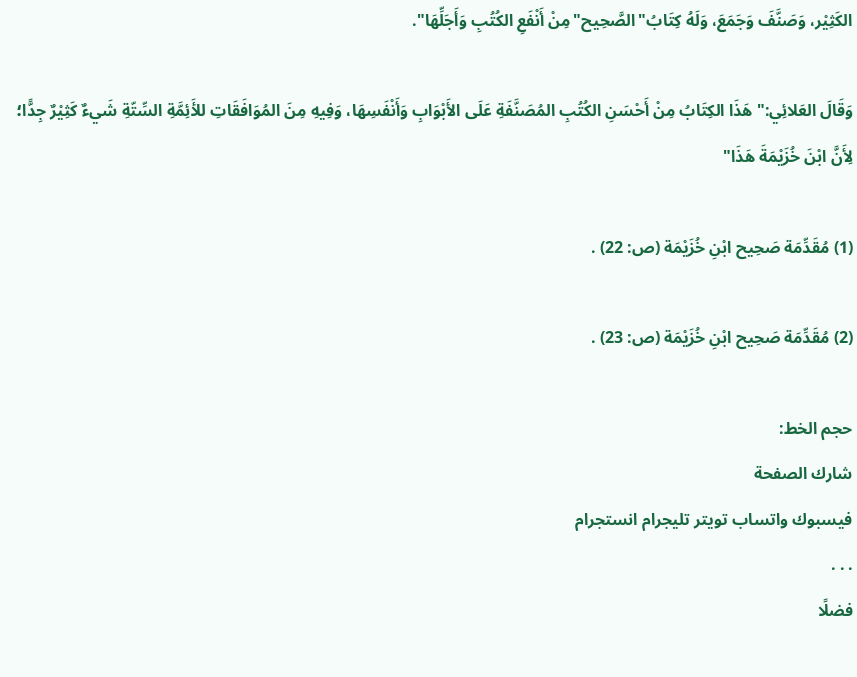الكَثِيْر، وَصَنَّفَ وَجَمَعَ، وَلَهُ كِتَابُ"الصَّحِيح"مِنْ أَنْفَعِ الكُتُبِ وَأَجَلِّهَا".

وَقَالَ العَلائِي:"هَذَا الكِتَابُ مِنْ أَحْسَنِ الكُتُبِ المُصَنَّفَةِ عَلَى الأَبْوَابِ وَأَنْفَسِهَا، وَفِيهِ مِنَ المُوَافَقَاتِ للأَئِمَّةِ السِّتّةِ شَيءٌ كَثِيْرٌ جِدًّا؛ لِأَنَّ ابْنَ خُزَيْمَةَ هَذَا"

(1) مُقَدِّمَة صَحِيح ابْنِ خُزَيْمَة (ص: 22) .

(2) مُقَدِّمَة صَحِيح ابْنِ خُزَيْمَة (ص: 23) .

حجم الخط:
شارك الصفحة
فيسبوك واتساب تويتر تليجرام انستجرام
. . .
فضلًا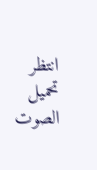انتظر تحميل الصوت